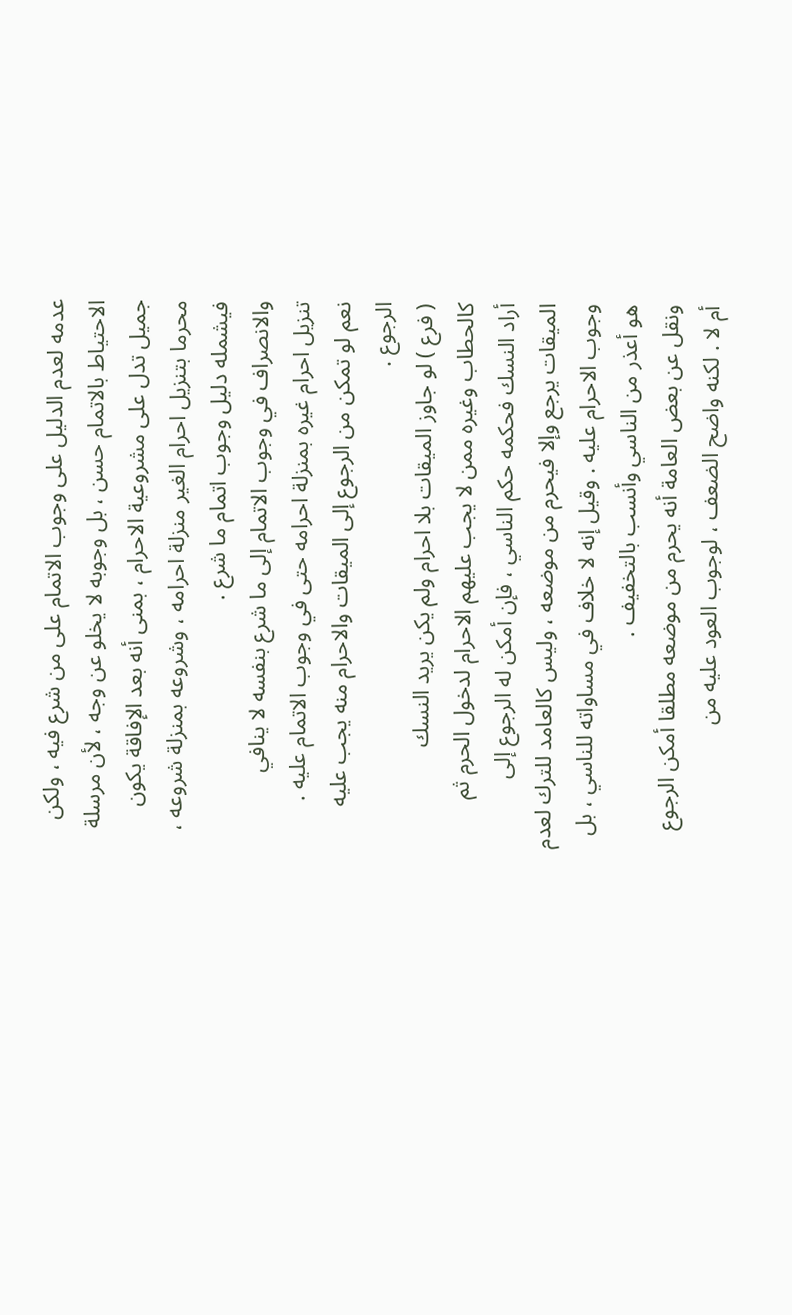عدمه لعدم الدليل على وجوب الاتمام على من شرع فيه ، ولكن
الاحتياط بالاتمام حسن ، بل وجوبه لا يخلو عن وجه ، لأن مرسلة
جميل تدل على مشروعية الاحرام ، بمنى أنه بعد الإفاقة يكون
محرما بتنزيل احرام الغير منزلة احرامه ، وشروعه بمنزلة شروعه ،
فيشمله دليل وجوب اتمام ما شرع .
والانصراف في وجوب الاتمام إلى ما شرع بنفسه لا ينافي
تنزيل احرام غيره بمنزلة احرامه حتى في وجوب الاتمام عليه .
نعم لو تمكن من الرجوع إلى الميقات والاحرام منه يجب عليه
الرجوع .
( فرع ) لو جاوز الميقات بلا احرام ولم يكن يريد النسك
كالحطاب وغيره ممن لا يجب عليهم الاحرام لدخول الحرم ثم
أراد النسك فحكمه حكم الناسي ، فإن أمكن له الرجوع إلى
الميقات يرجع وإلا فيحرم من موضعه ، وليس كالعامد للترك لعدم
وجوب الاحرام عليه . وقيل إنه لا خلاف في مساواته للناسي ، بل
هو أعذر من الناسي وأنسب بالتخفيف .
ونقل عن بعض العامة أنه يحرم من موضعه مطلقا أمكن الرجوع
أم لا . لكنه واضح الضعف ، لوجوب العود عليه من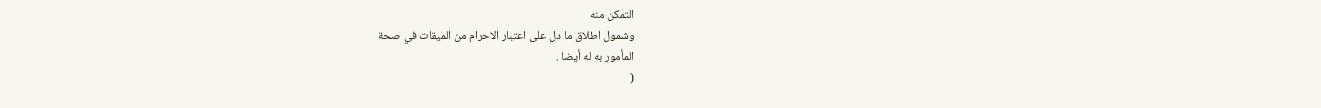التمكن منه
وشمول اطلاق ما دل على اعتبار الاحرام من الميقات في صحة
المأمور به له أيضا .
(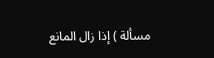مسألة ) إذا زال المانع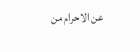عن الاحرام من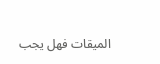الميقات فهل يجب